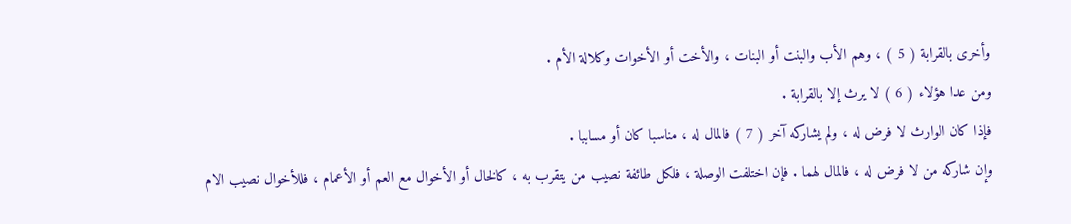وأخرى بالقرابة ( 5 ) ، وهم الأب والبنت أو البنات ، والأخت أو الأخوات وكلالة الأم .
ومن عدا هؤلاء ( 6 ) لا يرث إلا بالقرابة .
فإذا كان الوارث لا فرض له ، ولم يشاركه آخر ( 7 ) فالمال له ، مناسبا كان أو مساببا .
وإن شاركه من لا فرض له ، فالمال لهما . فإن اختلفت الوصلة ، فلكل طائفة نصيب من يتقرب به ، كالخال أو الأخوال مع العم أو الأعمام ، فللأخوال نصيب الام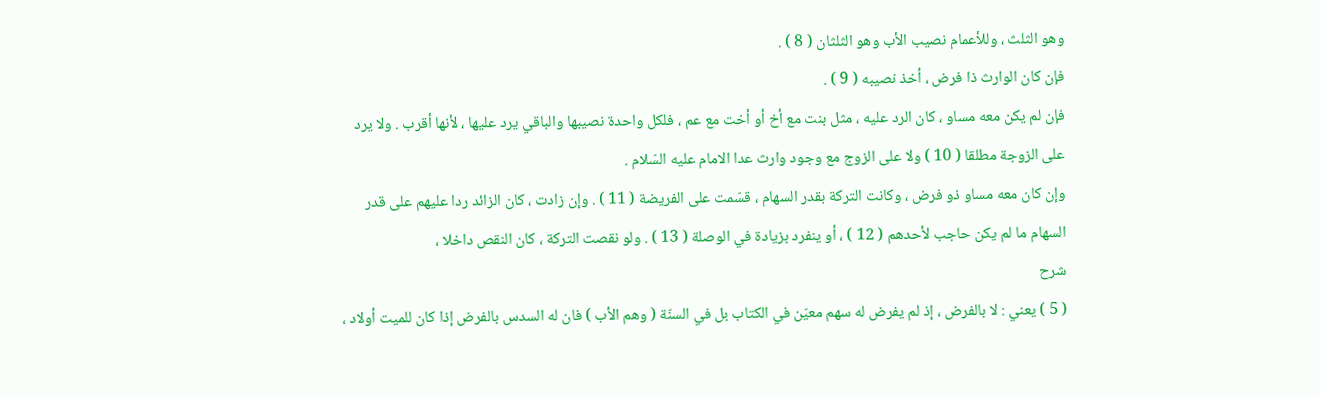وهو الثلث ، وللأعمام نصيب الأب وهو الثلثان ( 8 ) .
فإن كان الوارث ذا فرض ، أخذ نصيبه ( 9 ) .
فإن لم يكن معه مساو ، كان الرد عليه ، مثل بنت مع أخ أو أخت مع عم ، فلكل واحدة نصيبها والباقي يرد عليها ، لأنها أقرب . ولا يرد على الزوجة مطلقا ( 10 ) ولا على الزوج مع وجود وارث عدا الامام عليه السّلام .
وإن كان معه مساو ذو فرض ، وكانت التركة بقدر السهام ، قسّمت على الفريضة ( 11 ) . وإن زادت ، كان الزائد ردا عليهم على قدر السهام ما لم يكن حاجب لأحدهم ( 12 ) ، أو ينفرد بزيادة في الوصلة ( 13 ) . ولو نقصت التركة ، كان النقص داخلا ،
شرح
( 5 ) يعني : لا بالفرض ، إذ لم يفرض له سهم معيّن في الكتاب بل في السنّة ( وهم الأب ) فان له السدس بالفرض إذا كان للميت أولاد ،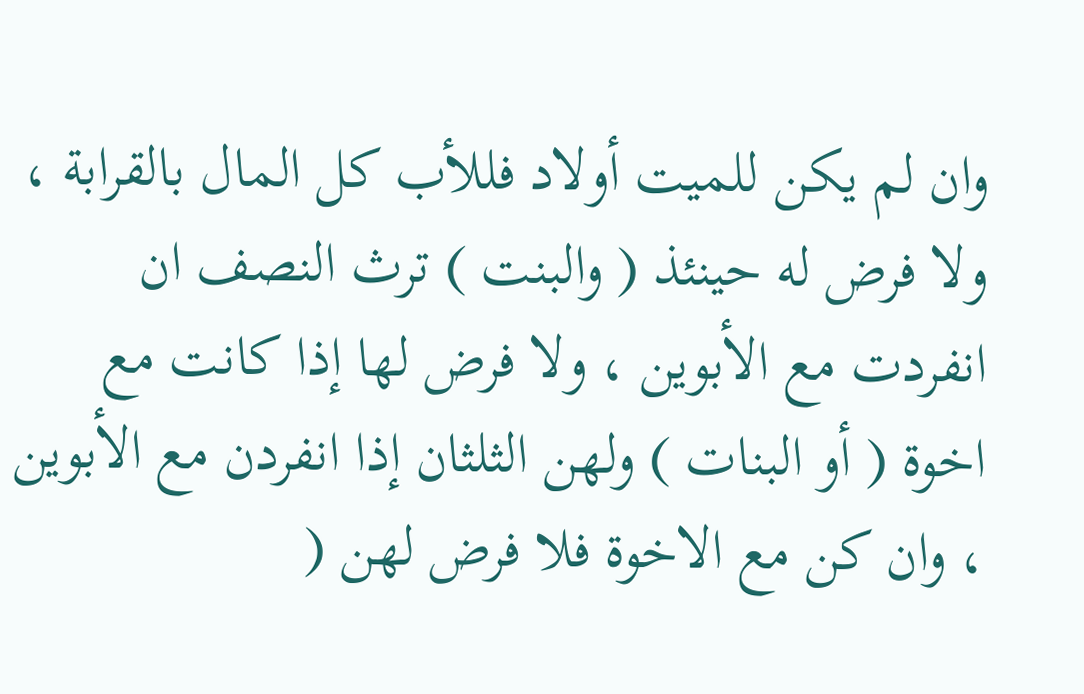وان لم يكن للميت أولاد فللأب كل المال بالقرابة ، ولا فرض له حينئذ ( والبنت ) ترث النصف ان انفردت مع الأبوين ، ولا فرض لها إذا كانت مع اخوة ( أو البنات ) ولهن الثلثان إذا انفردن مع الأبوين ، وان كن مع الاخوة فلا فرض لهن (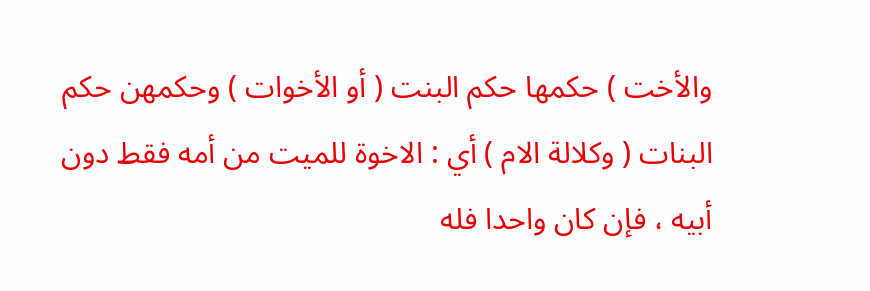والأخت ) حكمها حكم البنت ( أو الأخوات ) وحكمهن حكم البنات ( وكلالة الام ) أي : الاخوة للميت من أمه فقط دون أبيه ، فإن كان واحدا فله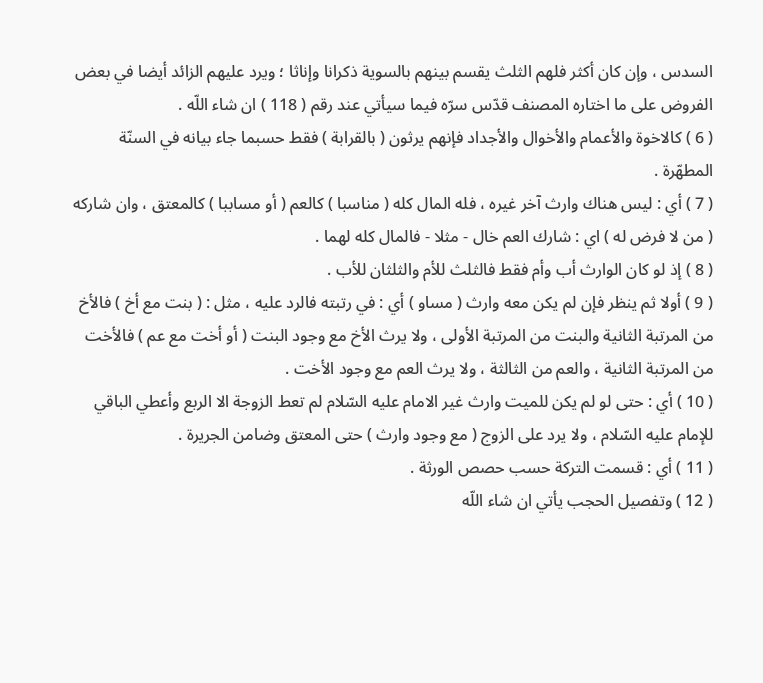السدس ، وإن كان أكثر فلهم الثلث يقسم بينهم بالسوية ذكرانا وإناثا ؛ ويرد عليهم الزائد أيضا في بعض الفروض على ما اختاره المصنف قدّس سرّه فيما سيأتي عند رقم ( 118 ) ان شاء اللّه .
( 6 ) كالاخوة والأعمام والأخوال والأجداد فإنهم يرثون ( بالقرابة ) فقط حسبما جاء بيانه في السنّة المطهّرة .
( 7 ) أي : ليس هناك وارث آخر غيره ، فله المال كله ( مناسبا ) كالعم ( أو مساببا ) كالمعتق ، وان شاركه ( من لا فرض له ) اي : شارك العم خال - مثلا - فالمال كله لهما .
( 8 ) إذ لو كان الوارث أب وأم فقط فالثلث للأم والثلثان للأب .
( 9 ) أولا ثم ينظر فإن لم يكن معه وارث ( مساو ) أي : في رتبته فالرد عليه ، مثل : ( بنت مع أخ ) فالأخ من المرتبة الثانية والبنت من المرتبة الأولى ، ولا يرث الأخ مع وجود البنت ( أو أخت مع عم ) فالأخت من المرتبة الثانية ، والعم من الثالثة ، ولا يرث العم مع وجود الأخت .
( 10 ) أي : حتى لو لم يكن للميت وارث غير الامام عليه السّلام لم تعط الزوجة الا الربع وأعطي الباقي للإمام عليه السّلام ، ولا يرد على الزوج ( مع وجود وارث ) حتى المعتق وضامن الجريرة .
( 11 ) أي : قسمت التركة حسب حصص الورثة .
( 12 ) وتفصيل الحجب يأتي ان شاء اللّه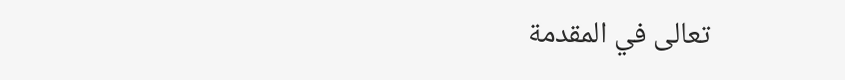تعالى في المقدمة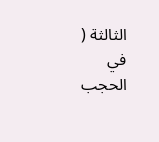الثالثة ( في الحجب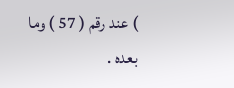) عند رقم ( 57 ) وما بعده .